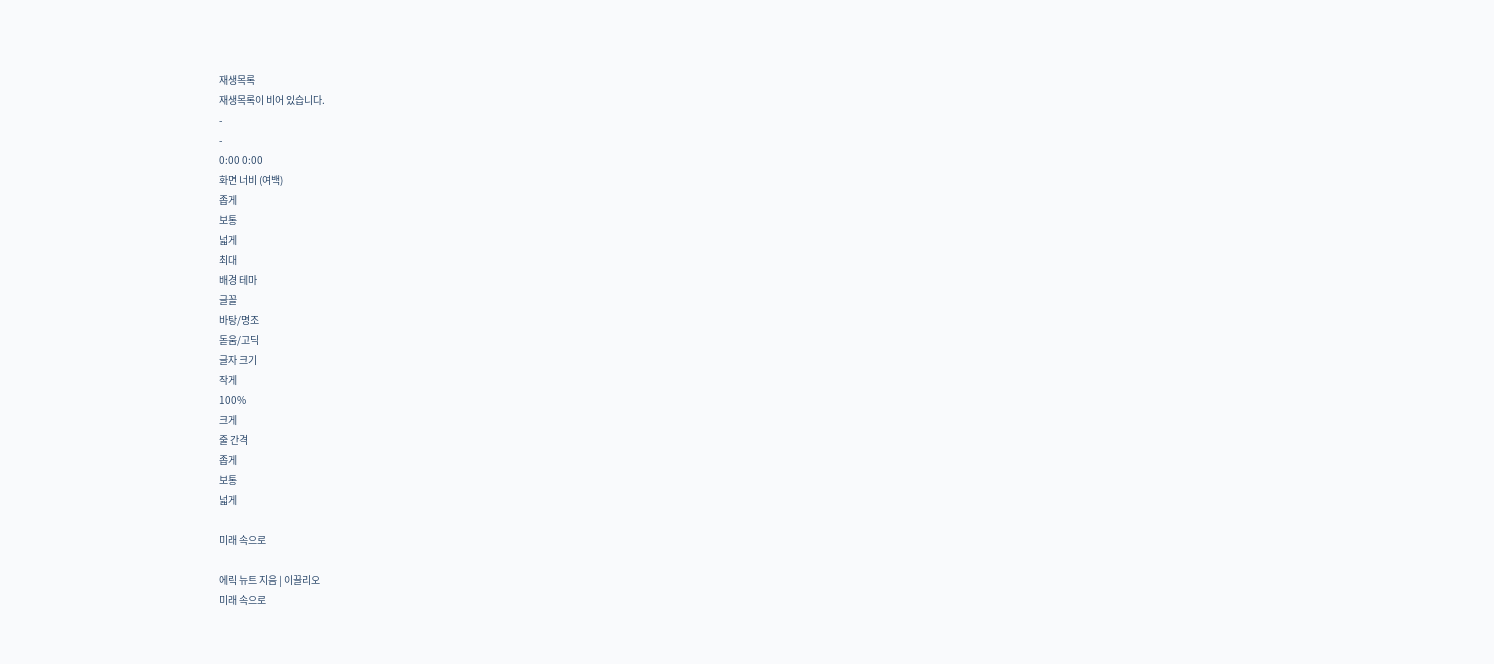재생목록
재생목록이 비어 있습니다.
-
-
0:00 0:00
화면 너비 (여백)
좁게
보통
넓게
최대
배경 테마
글꼴
바탕/명조
돋움/고딕
글자 크기
작게
100%
크게
줄 간격
좁게
보통
넓게

미래 속으로

에릭 뉴트 지음 | 이끌리오
미래 속으로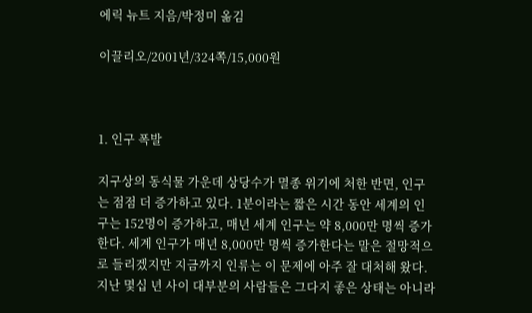에릭 뉴트 지음/박정미 옮김

이끌리오/2001년/324쪽/15,000원



1. 인구 폭발

지구상의 동식물 가운데 상당수가 멸종 위기에 처한 반면, 인구는 점점 더 증가하고 있다. 1분이라는 짧은 시간 동안 세계의 인구는 152명이 증가하고, 매년 세계 인구는 약 8,000만 명씩 증가한다. 세계 인구가 매년 8,000만 명씩 증가한다는 말은 절망적으로 들리겠지만 지금까지 인류는 이 문제에 아주 잘 대처해 왔다. 지난 몇십 년 사이 대부분의 사람들은 그다지 좋은 상태는 아니라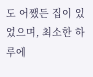도 어쨌든 집이 있었으며, 최소한 하루에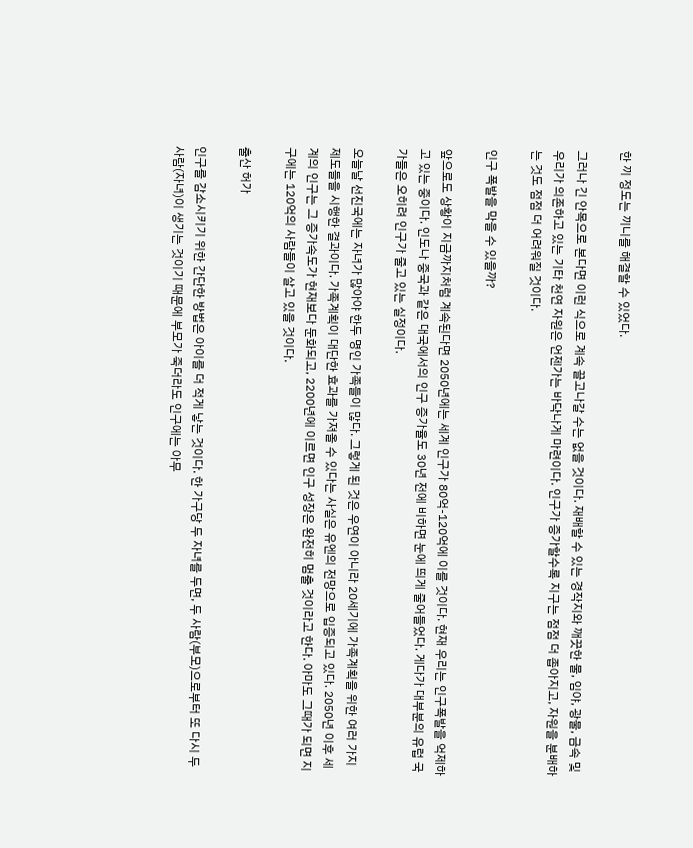한 끼 정도는 끼니를 해결할 수 있었다.

그러나 긴 안목으로 본다면 이런 식으로 계속 끌고나갈 수는 없을 것이다. 재배할 수 있는 경작지와 깨끗한 물, 임야, 광물, 금속 및 우리가 의존하고 있는 기타 천연 자원은 언젠가는 바닥나게 마련이다. 인구가 증가할수록 지구는 점점 더 좁아지고, 자원을 분배하는 것도 점점 더 어려워질 것이다.

인구 폭발을 막을 수 있을까?

앞으로도 상황이 지금까지처럼 계속된다면 2050년에는 세계 인구가 80억-120억에 이를 것이다. 현재 우리는 인구폭발을 억제하고 있는 중이다. 인도나 중국과 같은 대국에서의 인구 증가율도 30년 전에 비하면 눈에 띄게 줄어들었다. 게다가 대부분의 유럽 국가들은 오히려 인구가 줄고 있는 실정이다.

오늘날 선진국에는 자녀가 많아야 한두 명인 가족들이 많다. 그렇게 된 것은 우연이 아니라 20세기에 가족계획을 위한 여러 가지 제도들을 시행한 결과이다. 가족계획이 대단한 효과를 가져올 수 있다는 사실은 유엔의 전망으로 입증되고 있다. 2050년 이후 세계의 인구는 그 증가속도가 현재보다 둔화되고, 2200년에 이르면 인구 성장은 완전히 멈출 것이라고 한다. 아마도 그때가 되면 지구에는 120억의 사람들이 살고 있을 것이다.

출산 허가

인구를 감소시키기 위한 간단한 방법은 아이를 더 적게 낳는 것이다. 한 가구당 두 자녀를 두면, 두 사람(부모)으로부터 또 다시 두 사람(자녀)이 생기는 것이기 때문에 부모가 죽더라도 인구에는 아무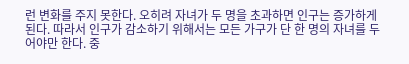런 변화를 주지 못한다. 오히려 자녀가 두 명을 초과하면 인구는 증가하게 된다. 따라서 인구가 감소하기 위해서는 모든 가구가 단 한 명의 자녀를 두어야만 한다. 중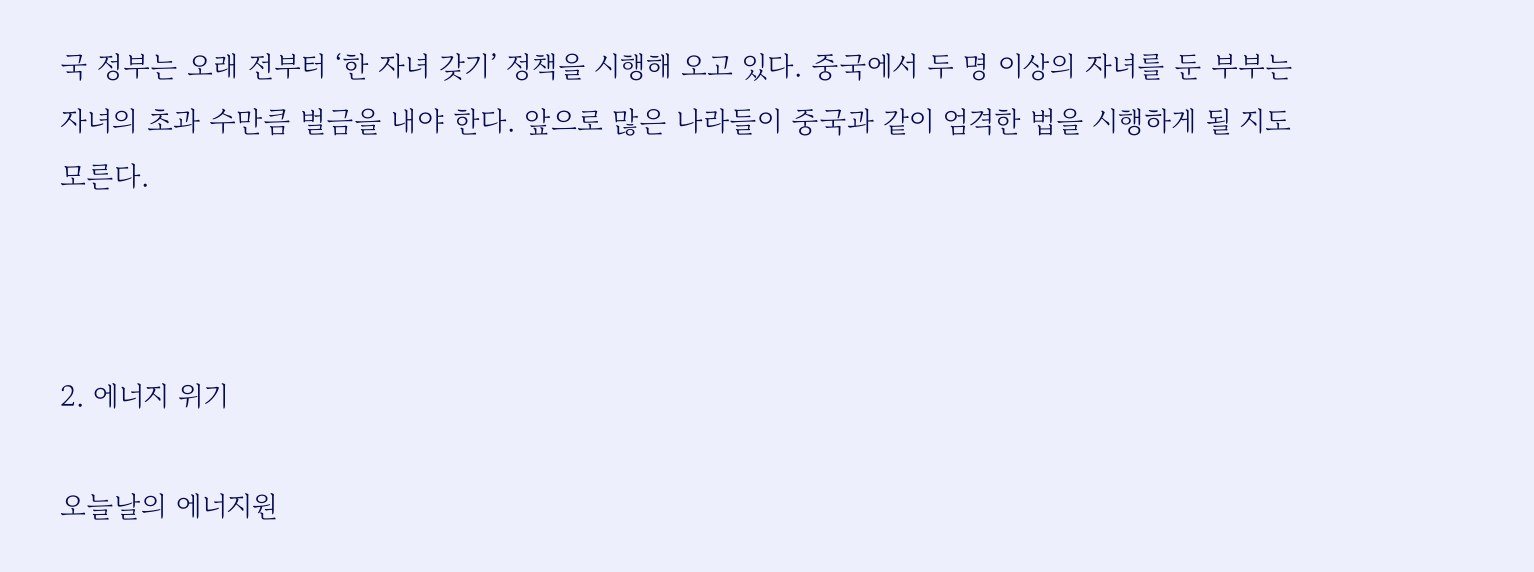국 정부는 오래 전부터 ‘한 자녀 갖기’ 정책을 시행해 오고 있다. 중국에서 두 명 이상의 자녀를 둔 부부는 자녀의 초과 수만큼 벌금을 내야 한다. 앞으로 많은 나라들이 중국과 같이 엄격한 법을 시행하게 될 지도 모른다.



2. 에너지 위기

오늘날의 에너지원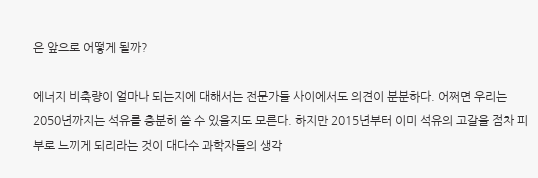은 앞으로 어떻게 될까?

에너지 비축량이 얼마나 되는지에 대해서는 전문가들 사이에서도 의견이 분분하다. 어쩌면 우리는 2050년까지는 석유를 충분히 쓸 수 있을지도 모른다. 하지만 2015년부터 이미 석유의 고갈을 점차 피부로 느끼게 되리라는 것이 대다수 과학자들의 생각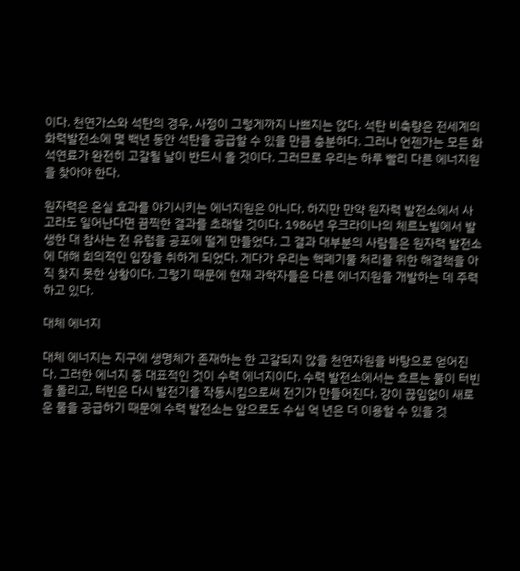이다. 천연가스와 석탄의 경우, 사정이 그렇게까지 나쁘지는 않다. 석탄 비축량은 전세계의 화력발전소에 몇 백년 동안 석탄을 공급할 수 있을 만큼 충분하다. 그러나 언젠가는 모든 화석연료가 완전히 고갈될 날이 반드시 올 것이다. 그러므로 우리는 하루 빨리 다른 에너지원을 찾아야 한다.

원자력은 온실 효과를 야기시키는 에너지원은 아니다. 하지만 만약 원자력 발전소에서 사고라도 일어난다면 끔찍한 결과를 초래할 것이다. 1986년 우크라이나의 체르노빌에서 발생한 대 참사는 전 유럽을 공포에 떨게 만들었다. 그 결과 대부분의 사람들은 원자력 발전소에 대해 회의적인 입장을 취하게 되었다. 게다가 우리는 핵폐기물 처리를 위한 해결책을 아직 찾지 못한 상황이다. 그렇기 때문에 현재 과학자들은 다른 에너지원을 개발하는 데 주력하고 있다.

대체 에너지

대체 에너지는 지구에 생명체가 존재하는 한 고갈되지 않을 천연자원을 바탕으로 얻어진다. 그러한 에너지 중 대표적인 것이 수력 에너지이다. 수력 발전소에서는 흐르는 물이 터빈을 돌리고, 터빈은 다시 발전기를 작동시킴으로써 전기가 만들어진다. 강이 끊임없이 새로운 물을 공급하기 때문에 수력 발전소는 앞으로도 수십 억 년은 더 이용할 수 있을 것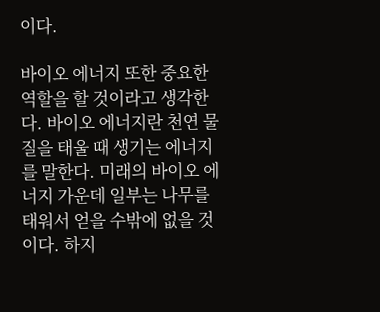이다.

바이오 에너지 또한 중요한 역할을 할 것이라고 생각한다. 바이오 에너지란 천연 물질을 태울 때 생기는 에너지를 말한다. 미래의 바이오 에너지 가운데 일부는 나무를 태워서 얻을 수밖에 없을 것이다. 하지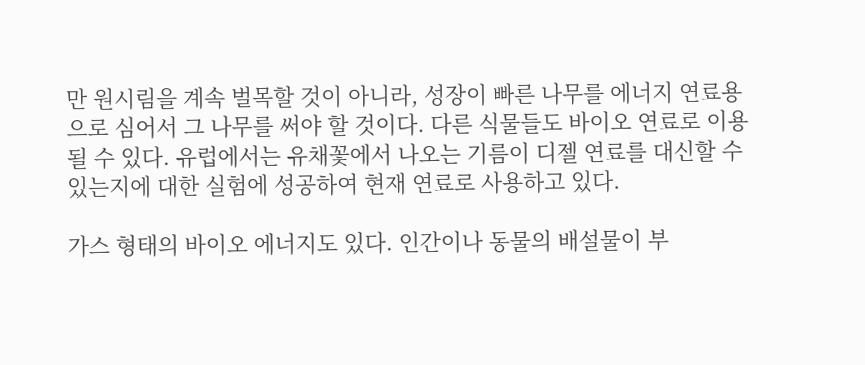만 원시림을 계속 벌목할 것이 아니라, 성장이 빠른 나무를 에너지 연료용으로 심어서 그 나무를 써야 할 것이다. 다른 식물들도 바이오 연료로 이용될 수 있다. 유럽에서는 유채꽃에서 나오는 기름이 디젤 연료를 대신할 수 있는지에 대한 실험에 성공하여 현재 연료로 사용하고 있다.

가스 형태의 바이오 에너지도 있다. 인간이나 동물의 배설물이 부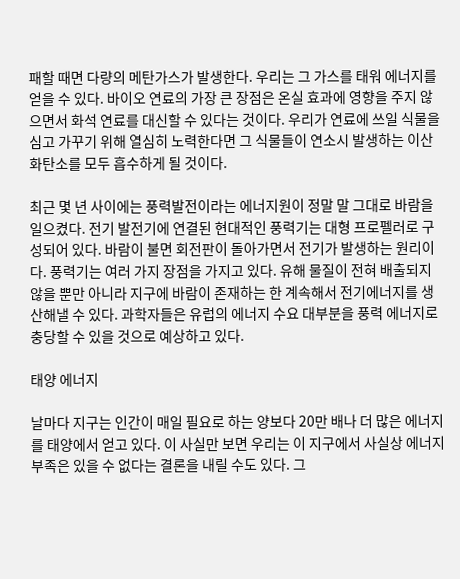패할 때면 다량의 메탄가스가 발생한다. 우리는 그 가스를 태워 에너지를 얻을 수 있다. 바이오 연료의 가장 큰 장점은 온실 효과에 영향을 주지 않으면서 화석 연료를 대신할 수 있다는 것이다. 우리가 연료에 쓰일 식물을 심고 가꾸기 위해 열심히 노력한다면 그 식물들이 연소시 발생하는 이산화탄소를 모두 흡수하게 될 것이다.

최근 몇 년 사이에는 풍력발전이라는 에너지원이 정말 말 그대로 바람을 일으켰다. 전기 발전기에 연결된 현대적인 풍력기는 대형 프로펠러로 구성되어 있다. 바람이 불면 회전판이 돌아가면서 전기가 발생하는 원리이다. 풍력기는 여러 가지 장점을 가지고 있다. 유해 물질이 전혀 배출되지 않을 뿐만 아니라 지구에 바람이 존재하는 한 계속해서 전기에너지를 생산해낼 수 있다. 과학자들은 유럽의 에너지 수요 대부분을 풍력 에너지로 충당할 수 있을 것으로 예상하고 있다.

태양 에너지

날마다 지구는 인간이 매일 필요로 하는 양보다 20만 배나 더 많은 에너지를 태양에서 얻고 있다. 이 사실만 보면 우리는 이 지구에서 사실상 에너지 부족은 있을 수 없다는 결론을 내릴 수도 있다. 그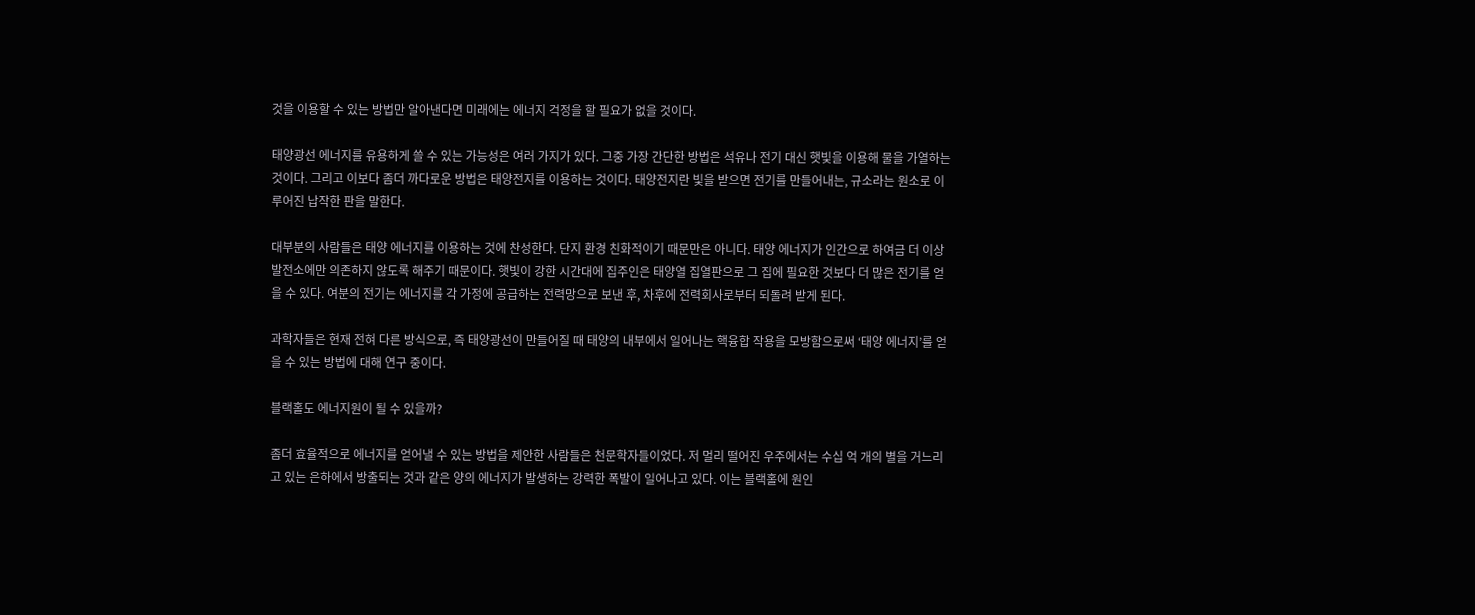것을 이용할 수 있는 방법만 알아낸다면 미래에는 에너지 걱정을 할 필요가 없을 것이다.

태양광선 에너지를 유용하게 쓸 수 있는 가능성은 여러 가지가 있다. 그중 가장 간단한 방법은 석유나 전기 대신 햇빛을 이용해 물을 가열하는 것이다. 그리고 이보다 좀더 까다로운 방법은 태양전지를 이용하는 것이다. 태양전지란 빛을 받으면 전기를 만들어내는, 규소라는 원소로 이루어진 납작한 판을 말한다.

대부분의 사람들은 태양 에너지를 이용하는 것에 찬성한다. 단지 환경 친화적이기 때문만은 아니다. 태양 에너지가 인간으로 하여금 더 이상 발전소에만 의존하지 않도록 해주기 때문이다. 햇빛이 강한 시간대에 집주인은 태양열 집열판으로 그 집에 필요한 것보다 더 많은 전기를 얻을 수 있다. 여분의 전기는 에너지를 각 가정에 공급하는 전력망으로 보낸 후, 차후에 전력회사로부터 되돌려 받게 된다.

과학자들은 현재 전혀 다른 방식으로, 즉 태양광선이 만들어질 때 태양의 내부에서 일어나는 핵융합 작용을 모방함으로써 ‘태양 에너지’를 얻을 수 있는 방법에 대해 연구 중이다.

블랙홀도 에너지원이 될 수 있을까?

좀더 효율적으로 에너지를 얻어낼 수 있는 방법을 제안한 사람들은 천문학자들이었다. 저 멀리 떨어진 우주에서는 수십 억 개의 별을 거느리고 있는 은하에서 방출되는 것과 같은 양의 에너지가 발생하는 강력한 폭발이 일어나고 있다. 이는 블랙홀에 원인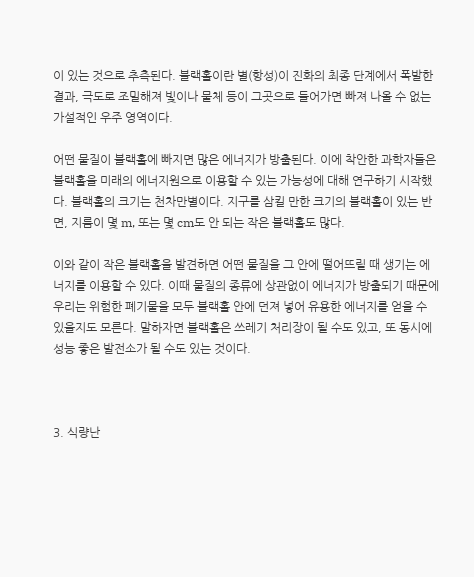이 있는 것으로 추측된다. 블랙홀이란 별(항성)이 진화의 최종 단계에서 폭발한 결과, 극도로 조밀해져 빛이나 물체 등이 그곳으로 들어가면 빠져 나올 수 없는 가설적인 우주 영역이다.

어떤 물질이 블랙홀에 빠지면 많은 에너지가 방출된다. 이에 착안한 과학자들은 블랙홀을 미래의 에너지원으로 이용할 수 있는 가능성에 대해 연구하기 시작했다. 블랙홀의 크기는 천차만별이다. 지구를 삼킬 만한 크기의 블랙홀이 있는 반면, 지름이 몇 m, 또는 몇 cm도 안 되는 작은 블랙홀도 많다.

이와 같이 작은 블랙홀을 발견하면 어떤 물질을 그 안에 떨어뜨릴 때 생기는 에너지를 이용할 수 있다. 이때 물질의 종류에 상관없이 에너지가 방출되기 때문에 우리는 위험한 폐기물을 모두 블랙홀 안에 던져 넣어 유용한 에너지를 얻을 수 있을지도 모른다. 말하자면 블랙홀은 쓰레기 처리장이 될 수도 있고, 또 동시에 성능 좋은 발전소가 될 수도 있는 것이다.



3. 식량난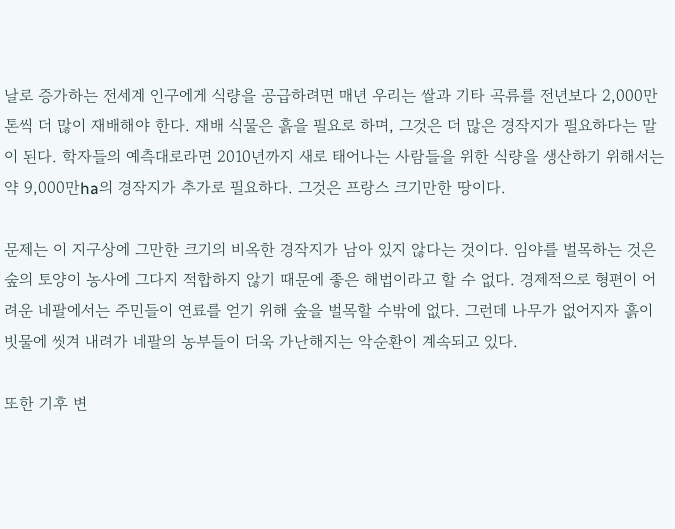날로 증가하는 전세계 인구에게 식량을 공급하려면 매년 우리는 쌀과 기타 곡류를 전년보다 2,000만 톤씩 더 많이 재배해야 한다. 재배 식물은 흙을 필요로 하며, 그것은 더 많은 경작지가 필요하다는 말이 된다. 학자들의 예측대로라면 2010년까지 새로 태어나는 사람들을 위한 식량을 생산하기 위해서는 약 9,000만ha의 경작지가 추가로 필요하다. 그것은 프랑스 크기만한 땅이다.

문제는 이 지구상에 그만한 크기의 비옥한 경작지가 남아 있지 않다는 것이다. 임야를 벌목하는 것은 숲의 토양이 농사에 그다지 적합하지 않기 때문에 좋은 해법이라고 할 수 없다. 경제적으로 형편이 어려운 네팔에서는 주민들이 연료를 얻기 위해 숲을 벌목할 수밖에 없다. 그런데 나무가 없어지자 흙이 빗물에 씻겨 내려가 네팔의 농부들이 더욱 가난해지는 악순환이 계속되고 있다.

또한 기후 변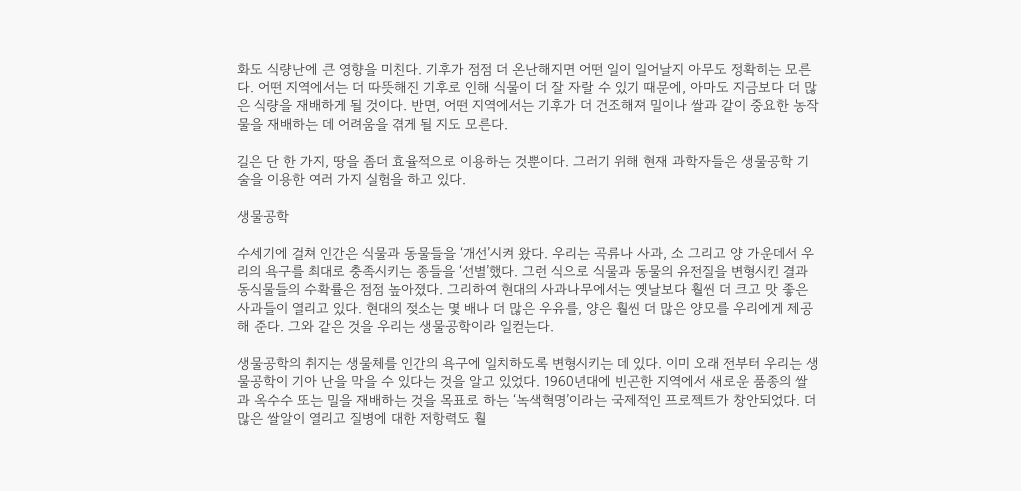화도 식량난에 큰 영향을 미친다. 기후가 점점 더 온난해지면 어떤 일이 일어날지 아무도 정확히는 모른다. 어떤 지역에서는 더 따뜻해진 기후로 인해 식물이 더 잘 자랄 수 있기 때문에, 아마도 지금보다 더 많은 식량을 재배하게 될 것이다. 반면, 어떤 지역에서는 기후가 더 건조해져 밀이나 쌀과 같이 중요한 농작물을 재배하는 데 어려움을 겪게 될 지도 모른다.

길은 단 한 가지, 땅을 좀더 효율적으로 이용하는 것뿐이다. 그러기 위해 현재 과학자들은 생물공학 기술을 이용한 여러 가지 실험을 하고 있다.

생물공학

수세기에 걸쳐 인간은 식물과 동물들을 ‘개선’시켜 왔다. 우리는 곡류나 사과, 소 그리고 양 가운데서 우리의 욕구를 최대로 충족시키는 종들을 ‘선별’했다. 그런 식으로 식물과 동물의 유전질을 변형시킨 결과 동식물들의 수확률은 점점 높아졌다. 그리하여 현대의 사과나무에서는 옛날보다 훨씬 더 크고 맛 좋은 사과들이 열리고 있다. 현대의 젖소는 몇 배나 더 많은 우유를, 양은 훨씬 더 많은 양모를 우리에게 제공해 준다. 그와 같은 것을 우리는 생물공학이라 일컫는다.

생물공학의 취지는 생물체를 인간의 욕구에 일치하도록 변형시키는 데 있다. 이미 오래 전부터 우리는 생물공학이 기아 난을 막을 수 있다는 것을 알고 있었다. 1960년대에 빈곤한 지역에서 새로운 품종의 쌀과 옥수수 또는 밀을 재배하는 것을 목표로 하는 ‘녹색혁명’이라는 국제적인 프로젝트가 창안되었다. 더 많은 쌀알이 열리고 질병에 대한 저항력도 훨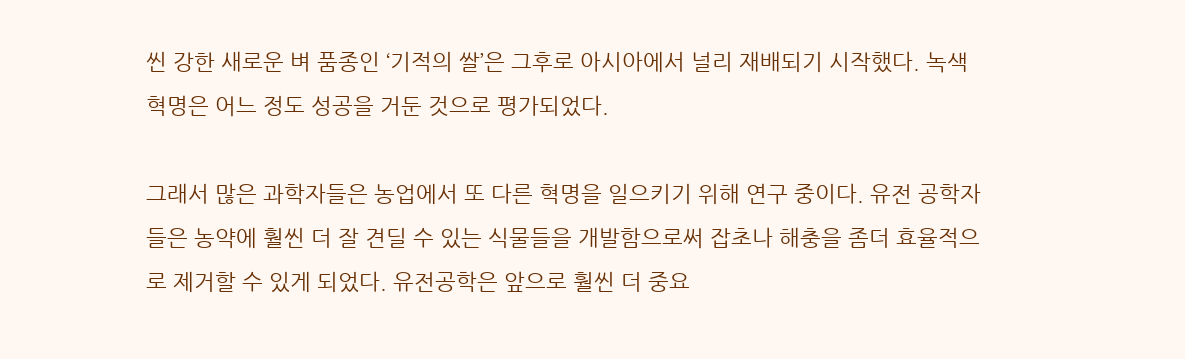씬 강한 새로운 벼 품종인 ‘기적의 쌀’은 그후로 아시아에서 널리 재배되기 시작했다. 녹색 혁명은 어느 정도 성공을 거둔 것으로 평가되었다.

그래서 많은 과학자들은 농업에서 또 다른 혁명을 일으키기 위해 연구 중이다. 유전 공학자들은 농약에 훨씬 더 잘 견딜 수 있는 식물들을 개발함으로써 잡초나 해충을 좀더 효율적으로 제거할 수 있게 되었다. 유전공학은 앞으로 훨씬 더 중요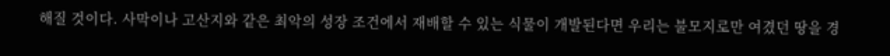해질 것이다. 사막이나 고산지와 같은 최악의 성장 조건에서 재배할 수 있는 식물이 개발된다면 우리는 불모지로만 여겼던 땅을 경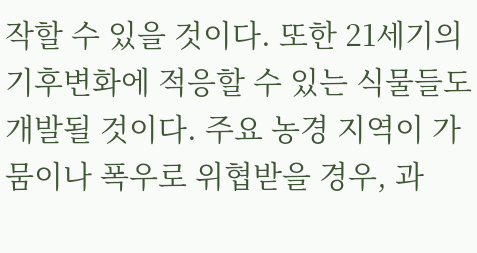작할 수 있을 것이다. 또한 21세기의 기후변화에 적응할 수 있는 식물들도 개발될 것이다. 주요 농경 지역이 가뭄이나 폭우로 위협받을 경우, 과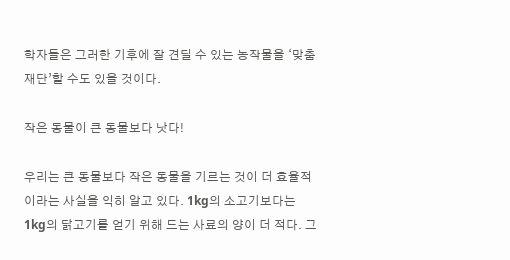학자들은 그러한 기후에 잘 견딜 수 있는 농작물을 ‘맞춤재단’할 수도 있을 것이다.

작은 동물이 큰 동물보다 낫다!

우리는 큰 동물보다 작은 동물을 기르는 것이 더 효율적이라는 사실을 익히 알고 있다. 1kg의 소고기보다는 1kg의 닭고기를 얻기 위해 드는 사료의 양이 더 적다. 그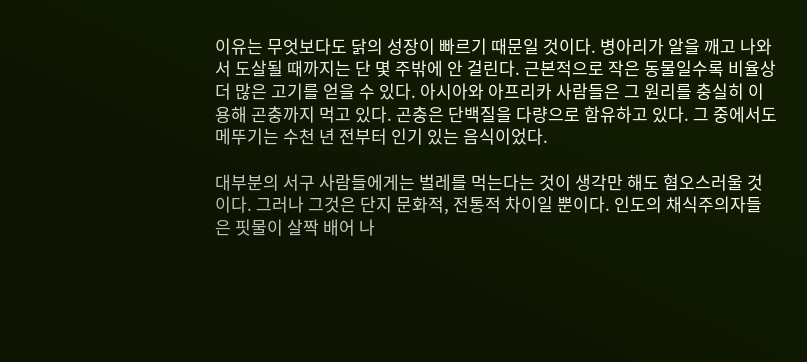이유는 무엇보다도 닭의 성장이 빠르기 때문일 것이다. 병아리가 알을 깨고 나와서 도살될 때까지는 단 몇 주밖에 안 걸린다. 근본적으로 작은 동물일수록 비율상 더 많은 고기를 얻을 수 있다. 아시아와 아프리카 사람들은 그 원리를 충실히 이용해 곤충까지 먹고 있다. 곤충은 단백질을 다량으로 함유하고 있다. 그 중에서도 메뚜기는 수천 년 전부터 인기 있는 음식이었다.

대부분의 서구 사람들에게는 벌레를 먹는다는 것이 생각만 해도 혐오스러울 것이다. 그러나 그것은 단지 문화적, 전통적 차이일 뿐이다. 인도의 채식주의자들은 핏물이 살짝 배어 나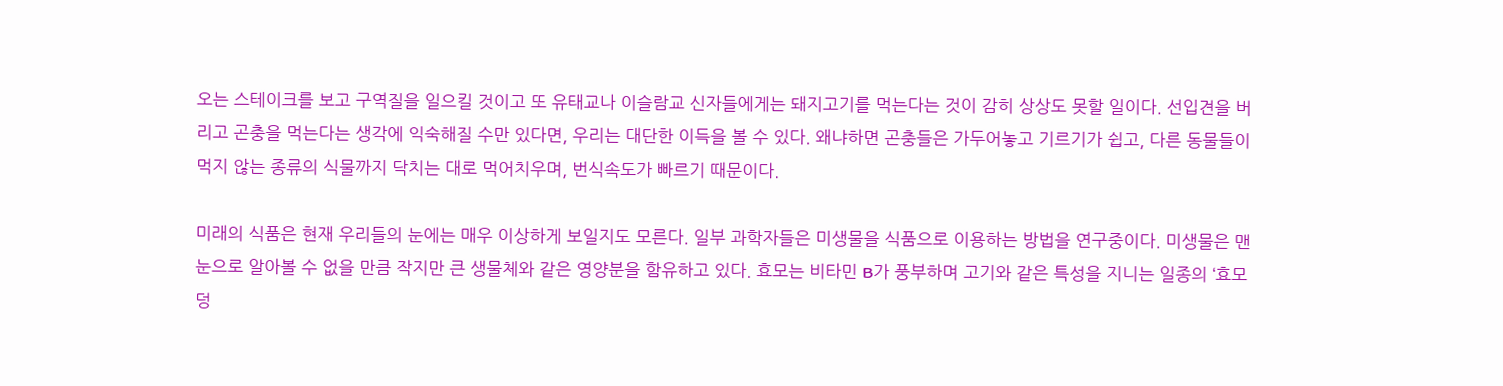오는 스테이크를 보고 구역질을 일으킬 것이고 또 유태교나 이슬람교 신자들에게는 돼지고기를 먹는다는 것이 감히 상상도 못할 일이다. 선입견을 버리고 곤충을 먹는다는 생각에 익숙해질 수만 있다면, 우리는 대단한 이득을 볼 수 있다. 왜냐하면 곤충들은 가두어놓고 기르기가 쉽고, 다른 동물들이 먹지 않는 종류의 식물까지 닥치는 대로 먹어치우며, 번식속도가 빠르기 때문이다.

미래의 식품은 현재 우리들의 눈에는 매우 이상하게 보일지도 모른다. 일부 과학자들은 미생물을 식품으로 이용하는 방법을 연구중이다. 미생물은 맨눈으로 알아볼 수 없을 만큼 작지만 큰 생물체와 같은 영양분을 함유하고 있다. 효모는 비타민 B가 풍부하며 고기와 같은 특성을 지니는 일종의 ‘효모 덩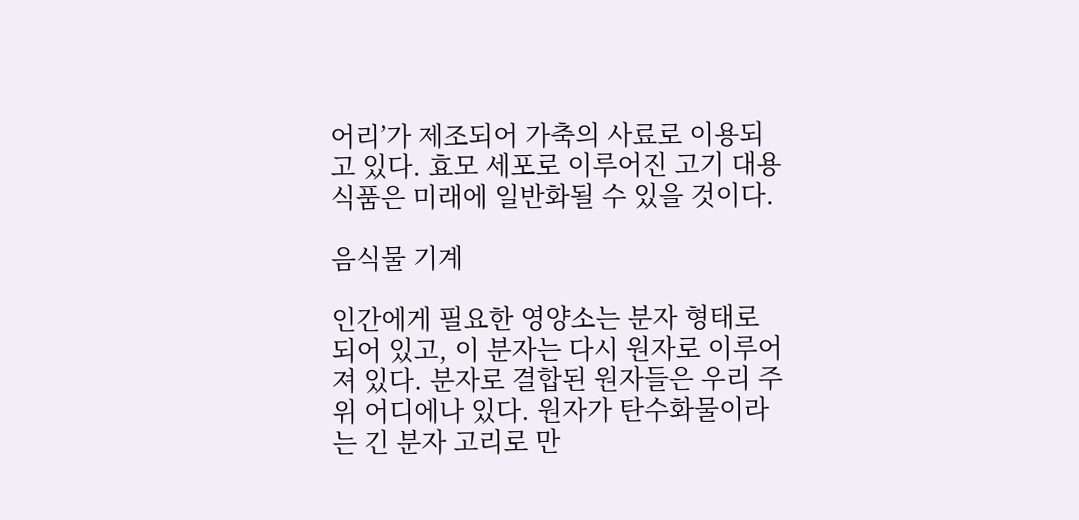어리’가 제조되어 가축의 사료로 이용되고 있다. 효모 세포로 이루어진 고기 대용식품은 미래에 일반화될 수 있을 것이다.

음식물 기계

인간에게 필요한 영양소는 분자 형태로 되어 있고, 이 분자는 다시 원자로 이루어져 있다. 분자로 결합된 원자들은 우리 주위 어디에나 있다. 원자가 탄수화물이라는 긴 분자 고리로 만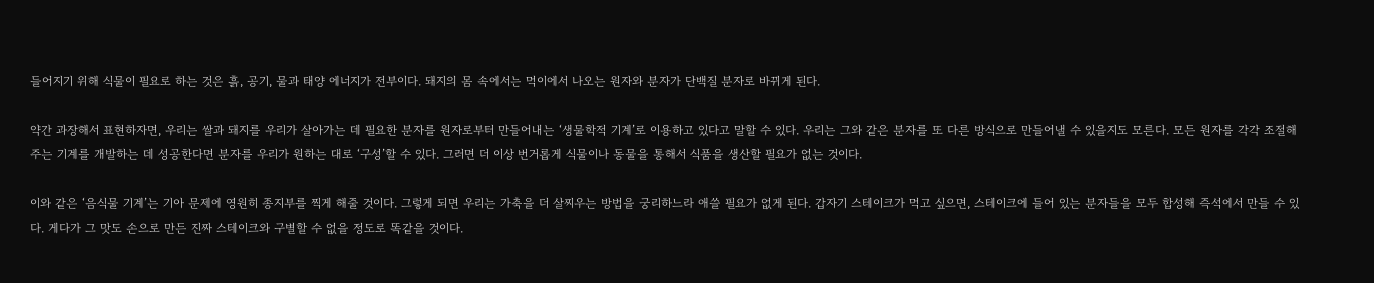들어지기 위해 식물이 필요로 하는 것은 흙, 공기, 물과 태양 에너지가 전부이다. 돼지의 몸 속에서는 먹이에서 나오는 원자와 분자가 단백질 분자로 바뀌게 된다.

약간 과장해서 표현하자면, 우리는 쌀과 돼지를 우리가 살아가는 데 필요한 분자를 원자로부터 만들어내는 ‘생물학적 기계’로 이용하고 있다고 말할 수 있다. 우리는 그와 같은 분자를 또 다른 방식으로 만들어낼 수 있을지도 모른다. 모든 원자를 각각 조절해주는 기계를 개발하는 데 성공한다면 분자를 우리가 원하는 대로 ‘구성’할 수 있다. 그러면 더 이상 번거롭게 식물이나 동물을 통해서 식품을 생산할 필요가 없는 것이다.

이와 같은 ‘음식물 기계’는 기아 문제에 영원히 종지부를 찍게 해줄 것이다. 그렇게 되면 우리는 가축을 더 살찌우는 방법을 궁리하느라 애쓸 필요가 없게 된다. 갑자기 스테이크가 먹고 싶으면, 스테이크에 들어 있는 분자들을 모두 합성해 즉석에서 만들 수 있다. 게다가 그 맛도 손으로 만든 진짜 스테이크와 구별할 수 없을 정도로 똑같을 것이다.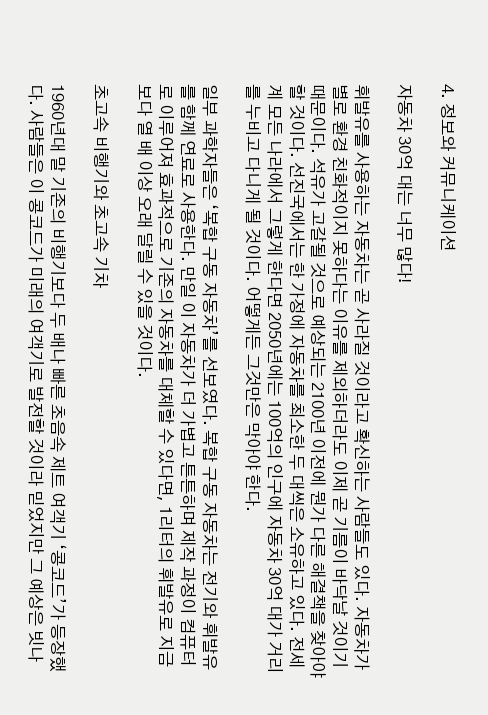4. 정보와 커뮤니케이션

자동차 30억 대는 너무 많다!

휘발유를 사용하는 자동차는 곧 사라질 것이라고 확신하는 사람들도 있다. 자동차가 별로 환경 친화적이지 못하다는 이유를 제외하더라도 이제 곧 기름이 바닥날 것이기 때문이다. 석유가 고갈될 것으로 예상되는 2100년 이전에 뭔가 다른 해결책을 찾아야 할 것이다. 선진국에서는 한 가정에 자동차를 최소한 두 대씩은 소유하고 있다. 전세계 모든 나라에서 그렇게 한다면 2050년에는 100억의 인구에 자동차 30억 대가 거리를 누비고 다니게 될 것이다. 어떻게든 그것만은 막아야 한다.

일부 과학자들은 ‘복합 구동 자동차’를 선보였다. 복합 구동 자동차는 전기와 휘발유를 함께 연료로 사용한다. 만일 이 자동차가 더 가볍고 튼튼하며 제작 과정이 컴퓨터로 이루어져 효과적으로 기존의 자동차를 대체할 수 있다면, 1리터의 휘발유로 지금보다 열 배 이상 오래 달릴 수 있을 것이다.

초고속 비행기와 초고속 기차

1960년대 말 기존의 비행기보다 두 배나 빠른 초음속 제트 여객기 ‘콩코드’가 등장했다. 사람들은 이 콩코드가 미래의 여객기로 발전할 것이라 믿었지만 그 예상은 빗나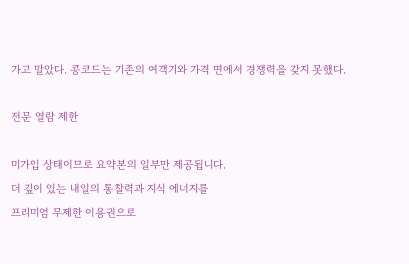가고 말았다. 콩코드는 기존의 여객기와 가격 면에서 경쟁력을 갖지 못했다.

전문 열람 제한

미가입 상태이므로 요약본의 일부만 제공됩니다.
더 깊이 있는 내일의 통찰력과 지식 에너지를
프리미엄 무제한 이용권으로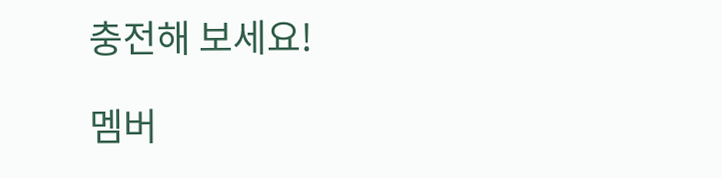충전해 보세요!

멤버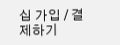십 가입 / 결제하기